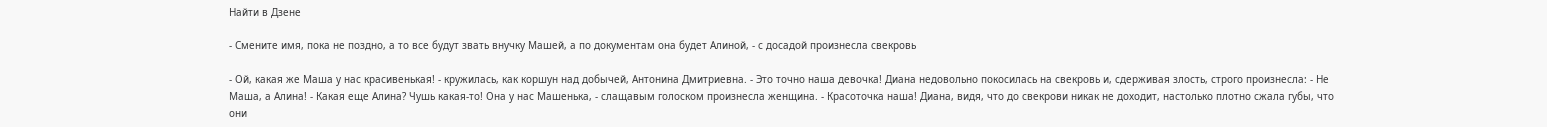Найти в Дзене

- Смените имя, пока не поздно, а то все будут звать внучку Машей, а по документам она будет Алиной, - с досадой произнесла свекровь

- Ой, какая же Маша у нас красивенькая! - кружилась, как коршун над добычей, Антонина Дмитриевна. - Это точно наша девочка! Диана недовольно покосилась на свекровь и, сдерживая злость, строго произнесла: - Не Маша, а Алина! - Какая еще Алина? Чушь какая-то! Она у нас Машенька, - слащавым голоском произнесла женщина. - Красоточка наша! Диана, видя, что до свекрови никак не доходит, настолько плотно сжала губы, что они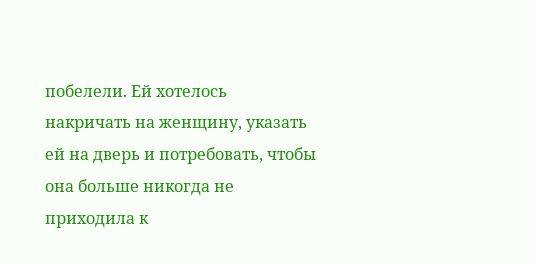побелели. Ей хотелось накричать на женщину, указать ей на дверь и потребовать, чтобы она больше никогда не приходила к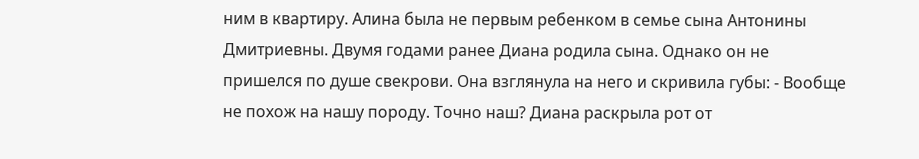ним в квартиру. Алина была не первым ребенком в семье сына Антонины Дмитриевны. Двумя годами ранее Диана родила сына. Однако он не пришелся по душе свекрови. Она взглянула на него и скривила губы: - Вообще не похож на нашу породу. Точно наш? Диана раскрыла рот от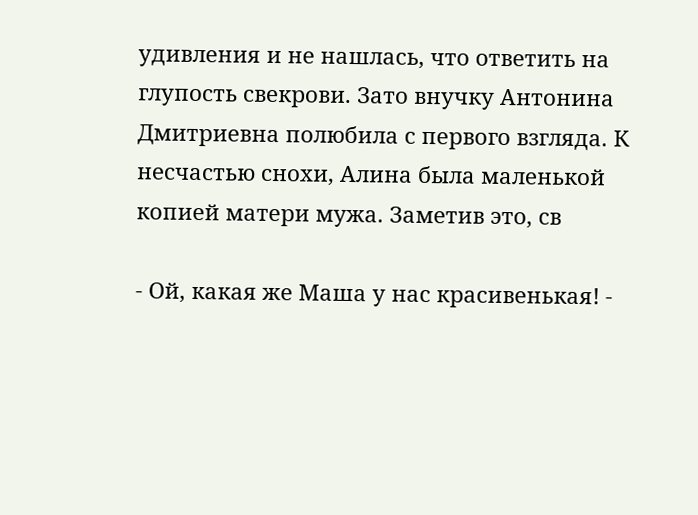удивления и не нашлась, что ответить на глупость свекрови. Зато внучку Антонина Дмитриевна полюбила с первого взгляда. К несчастью снохи, Алина была маленькой копией матери мужа. Заметив это, св

- Ой, какая же Маша у нас красивенькая! -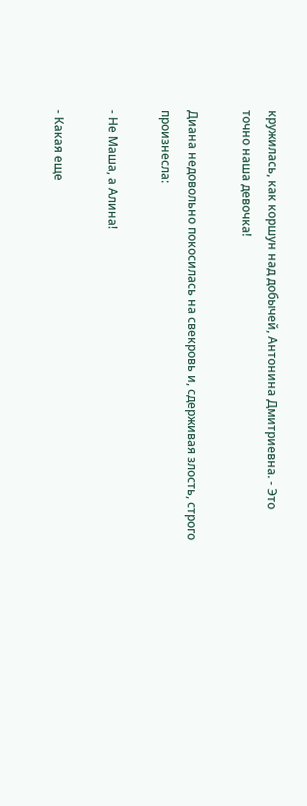кружилась, как коршун над добычей, Антонина Дмитриевна. - Это точно наша девочка!

Диана недовольно покосилась на свекровь и, сдерживая злость, строго произнесла:

- Не Маша, а Алина!

- Какая еще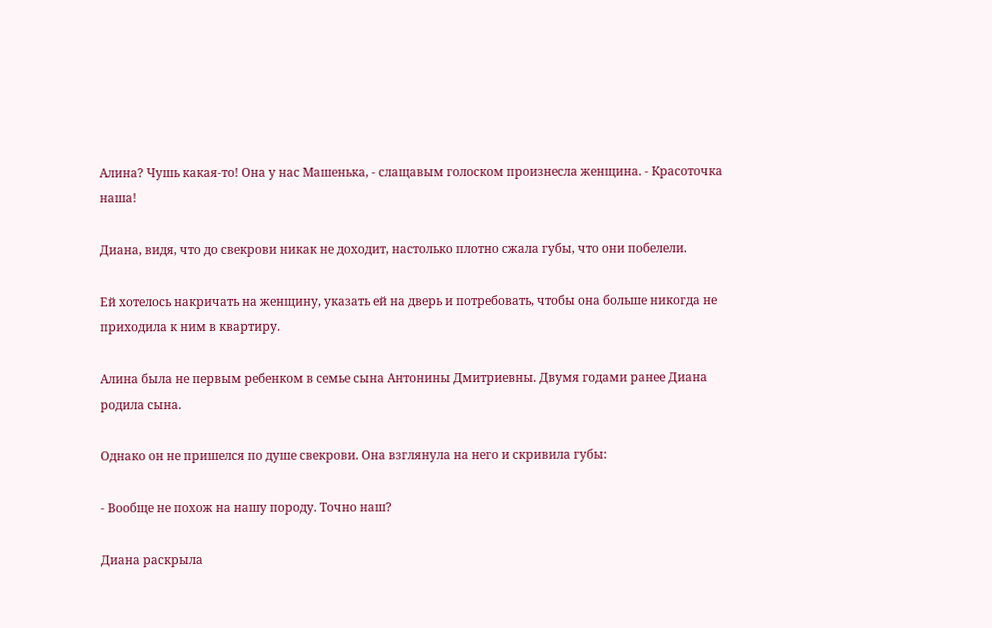Алина? Чушь какая-то! Она у нас Машенька, - слащавым голоском произнесла женщина. - Красоточка наша!

Диана, видя, что до свекрови никак не доходит, настолько плотно сжала губы, что они побелели.

Ей хотелось накричать на женщину, указать ей на дверь и потребовать, чтобы она больше никогда не приходила к ним в квартиру.

Алина была не первым ребенком в семье сына Антонины Дмитриевны. Двумя годами ранее Диана родила сына.

Однако он не пришелся по душе свекрови. Она взглянула на него и скривила губы:

- Вообще не похож на нашу породу. Точно наш?

Диана раскрыла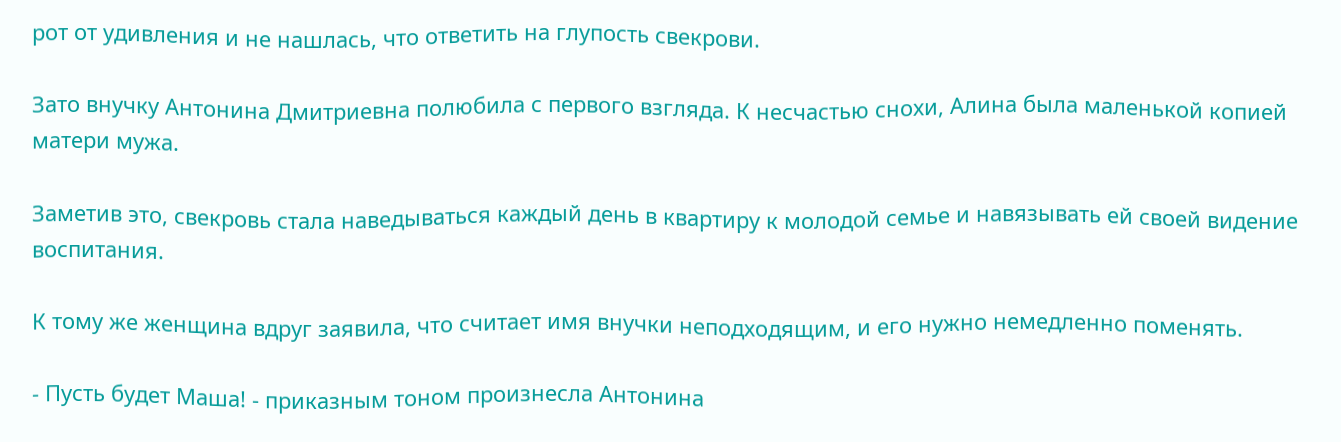рот от удивления и не нашлась, что ответить на глупость свекрови.

Зато внучку Антонина Дмитриевна полюбила с первого взгляда. К несчастью снохи, Алина была маленькой копией матери мужа.

Заметив это, свекровь стала наведываться каждый день в квартиру к молодой семье и навязывать ей своей видение воспитания.

К тому же женщина вдруг заявила, что считает имя внучки неподходящим, и его нужно немедленно поменять.

- Пусть будет Маша! - приказным тоном произнесла Антонина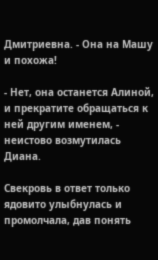Дмитриевна. - Она на Машу и похожа!

- Нет, она останется Алиной, и прекратите обращаться к ней другим именем, - неистово возмутилась Диана.

Свекровь в ответ только ядовито улыбнулась и промолчала, дав понять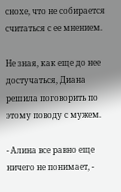снохе, что не собирается считаться с ее мнением.

Не зная, как еще до нее достучаться, Диана решила поговорить по этому поводу с мужем.

- Алина все равно еще ничего не понимает, -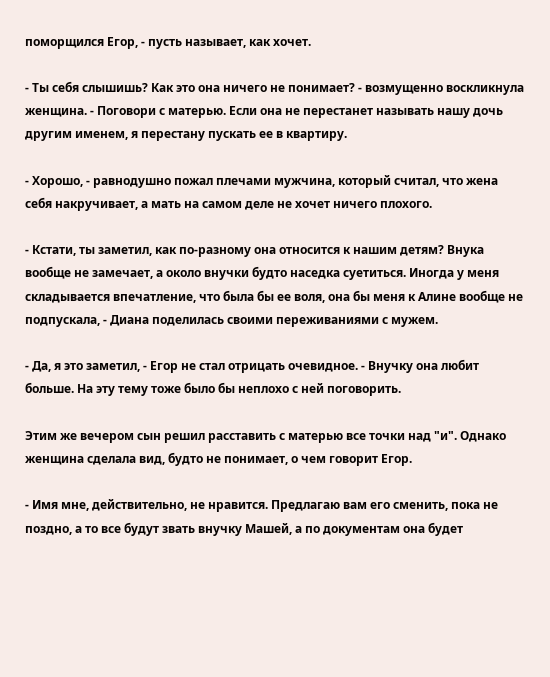поморщился Егор, - пусть называет, как хочет.

- Ты себя слышишь? Как это она ничего не понимает? - возмущенно воскликнула женщина. - Поговори с матерью. Если она не перестанет называть нашу дочь другим именем, я перестану пускать ее в квартиру.

- Хорошо, - равнодушно пожал плечами мужчина, который считал, что жена себя накручивает, а мать на самом деле не хочет ничего плохого.

- Кстати, ты заметил, как по-разному она относится к нашим детям? Внука вообще не замечает, а около внучки будто наседка суетиться. Иногда у меня складывается впечатление, что была бы ее воля, она бы меня к Алине вообще не подпускала, - Диана поделилась своими переживаниями с мужем.

- Да, я это заметил, - Егор не стал отрицать очевидное. - Внучку она любит больше. На эту тему тоже было бы неплохо с ней поговорить.

Этим же вечером сын решил расставить с матерью все точки над "и". Однако женщина сделала вид, будто не понимает, о чем говорит Егор.

- Имя мне, действительно, не нравится. Предлагаю вам его сменить, пока не поздно, а то все будут звать внучку Машей, а по документам она будет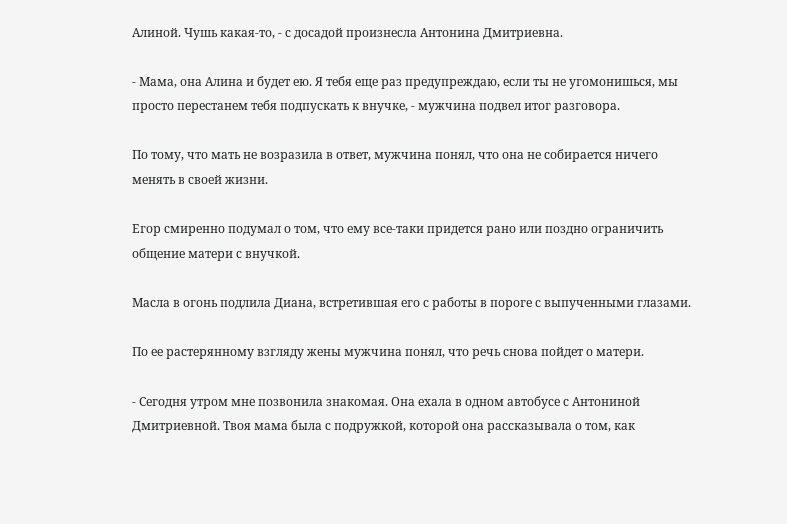Алиной. Чушь какая-то, - с досадой произнесла Антонина Дмитриевна.

- Мама, она Алина и будет ею. Я тебя еще раз предупреждаю, если ты не угомонишься, мы просто перестанем тебя подпускать к внучке, - мужчина подвел итог разговора.

По тому, что мать не возразила в ответ, мужчина понял, что она не собирается ничего менять в своей жизни.

Егор смиренно подумал о том, что ему все-таки придется рано или поздно ограничить общение матери с внучкой.

Масла в огонь подлила Диана, встретившая его с работы в пороге с выпученными глазами.

По ее растерянному взгляду жены мужчина понял, что речь снова пойдет о матери.

- Сегодня утром мне позвонила знакомая. Она ехала в одном автобусе с Антониной Дмитриевной. Твоя мама была с подружкой, которой она рассказывала о том, как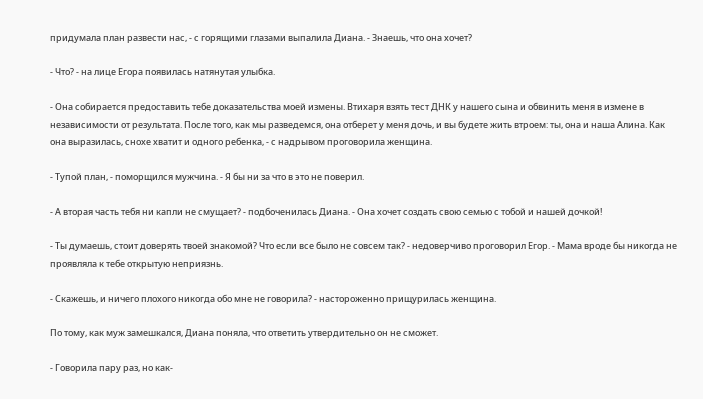придумала план развести нас, - с горящими глазами выпалила Диана. - Знаешь, что она хочет?

- Что? - на лице Егора появилась натянутая улыбка.

- Она собирается предоставить тебе доказательства моей измены. Втихаря взять тест ДНК у нашего сына и обвинить меня в измене в независимости от результата. После того, как мы разведемся, она отберет у меня дочь, и вы будете жить втроем: ты, она и наша Алина. Как она выразилась, снохе хватит и одного ребенка, - с надрывом проговорила женщина.

- Тупой план, - поморщился мужчина. - Я бы ни за что в это не поверил.

- А вторая часть тебя ни капли не смущает? - подбоченилась Диана. - Она хочет создать свою семью с тобой и нашей дочкой!

- Ты думаешь, стоит доверять твоей знакомой? Что если все было не совсем так? - недоверчиво проговорил Егор. - Мама вроде бы никогда не проявляла к тебе открытую неприязнь.

- Скажешь, и ничего плохого никогда обо мне не говорила? - настороженно прищурилась женщина.

По тому, как муж замешкался, Диана поняла, что ответить утвердительно он не сможет.

- Говорила пару раз, но как-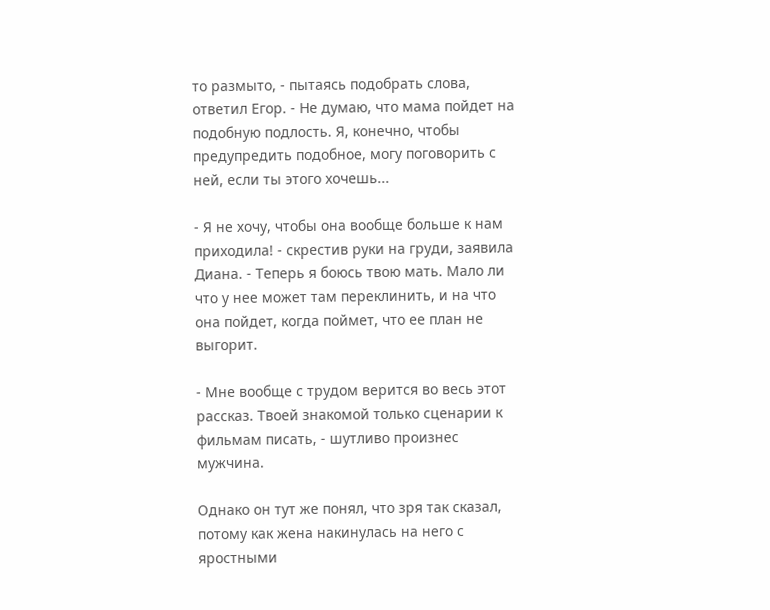то размыто, - пытаясь подобрать слова, ответил Егор. - Не думаю, что мама пойдет на подобную подлость. Я, конечно, чтобы предупредить подобное, могу поговорить с ней, если ты этого хочешь...

- Я не хочу, чтобы она вообще больше к нам приходила! - скрестив руки на груди, заявила Диана. - Теперь я боюсь твою мать. Мало ли что у нее может там переклинить, и на что она пойдет, когда поймет, что ее план не выгорит.

- Мне вообще с трудом верится во весь этот рассказ. Твоей знакомой только сценарии к фильмам писать, - шутливо произнес мужчина.

Однако он тут же понял, что зря так сказал, потому как жена накинулась на него с яростными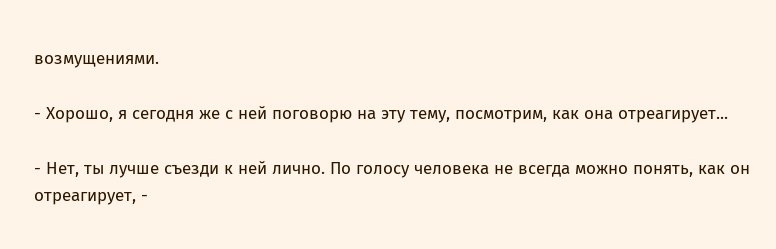возмущениями.

- Хорошо, я сегодня же с ней поговорю на эту тему, посмотрим, как она отреагирует...

- Нет, ты лучше съезди к ней лично. По голосу человека не всегда можно понять, как он отреагирует, -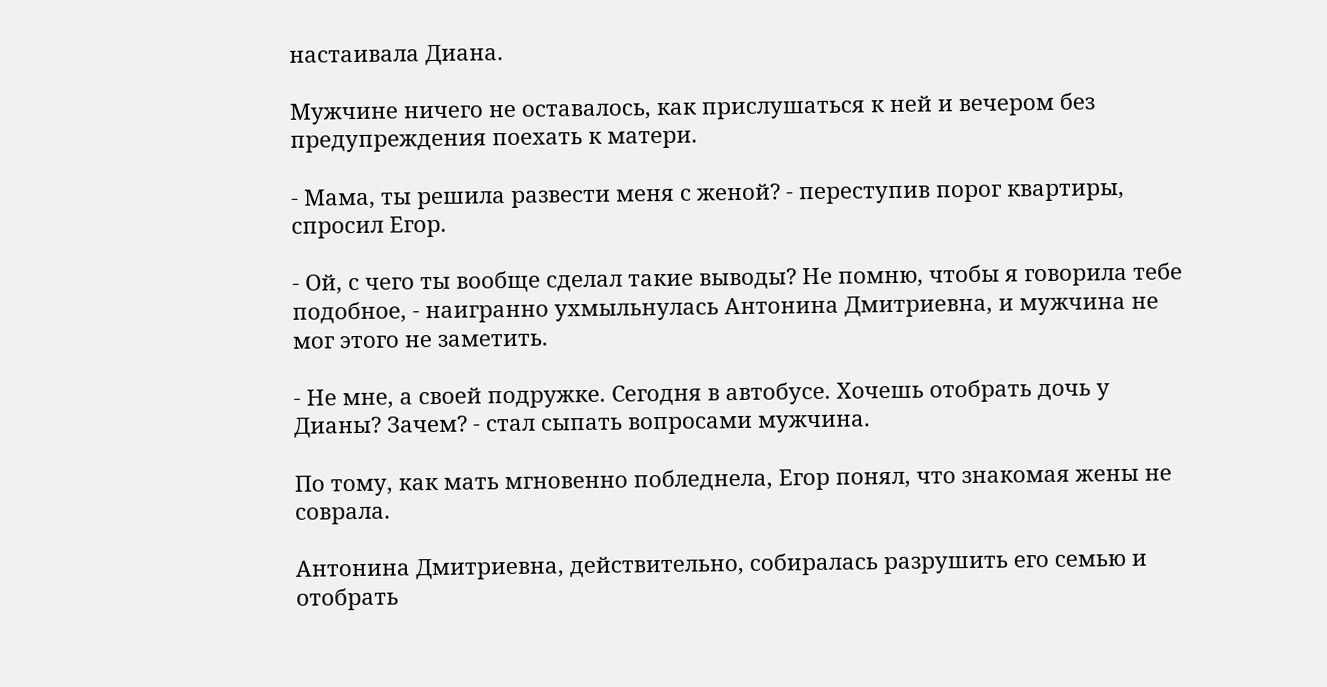настаивала Диана.

Мужчине ничего не оставалось, как прислушаться к ней и вечером без предупреждения поехать к матери.

- Мама, ты решила развести меня с женой? - переступив порог квартиры, спросил Егор.

- Ой, с чего ты вообще сделал такие выводы? Не помню, чтобы я говорила тебе подобное, - наигранно ухмыльнулась Антонина Дмитриевна, и мужчина не мог этого не заметить.

- Не мне, а своей подружке. Сегодня в автобусе. Хочешь отобрать дочь у Дианы? Зачем? - стал сыпать вопросами мужчина.

По тому, как мать мгновенно побледнела, Егор понял, что знакомая жены не соврала.

Антонина Дмитриевна, действительно, собиралась разрушить его семью и отобрать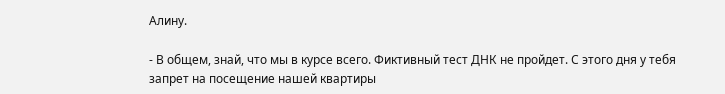Алину.

- В общем, знай, что мы в курсе всего. Фиктивный тест ДНК не пройдет. С этого дня у тебя запрет на посещение нашей квартиры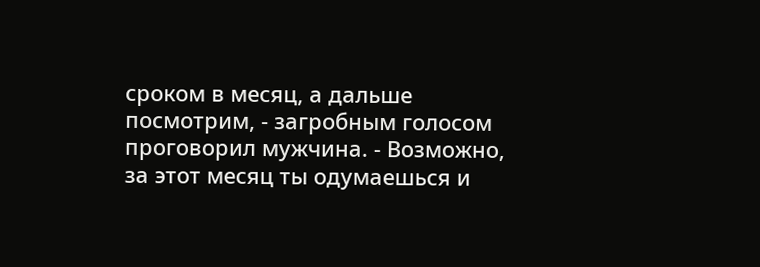сроком в месяц, а дальше посмотрим, - загробным голосом проговорил мужчина. - Возможно, за этот месяц ты одумаешься и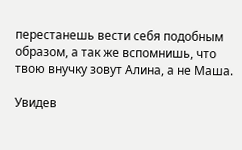перестанешь вести себя подобным образом, а так же вспомнишь, что твою внучку зовут Алина, а не Маша.

Увидев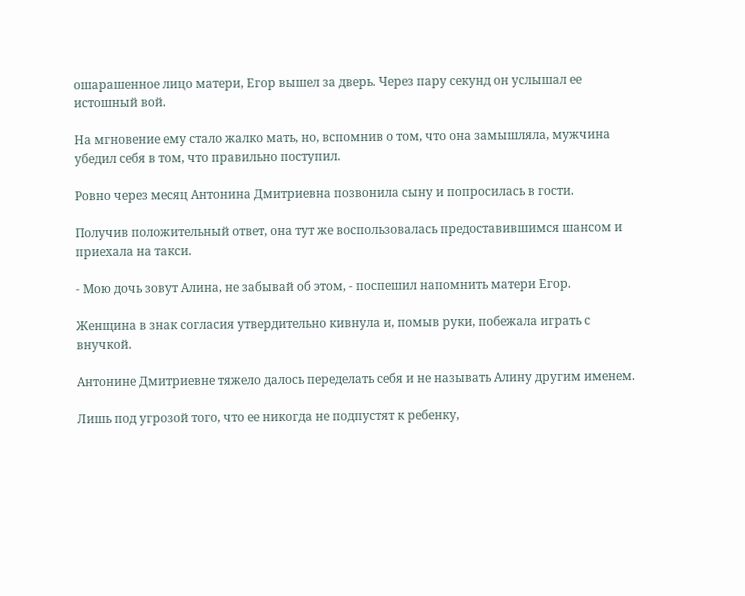ошарашенное лицо матери, Егор вышел за дверь. Через пару секунд он услышал ее истошный вой.

На мгновение ему стало жалко мать, но, вспомнив о том, что она замышляла, мужчина убедил себя в том, что правильно поступил.

Ровно через месяц Антонина Дмитриевна позвонила сыну и попросилась в гости.

Получив положительный ответ, она тут же воспользовалась предоставившимся шансом и приехала на такси.

- Мою дочь зовут Алина, не забывай об этом, - поспешил напомнить матери Егор.

Женщина в знак согласия утвердительно кивнула и, помыв руки, побежала играть с внучкой.

Антонине Дмитриевне тяжело далось переделать себя и не называть Алину другим именем.

Лишь под угрозой того, что ее никогда не подпустят к ребенку,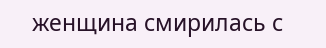женщина смирилась с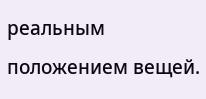реальным положением вещей.